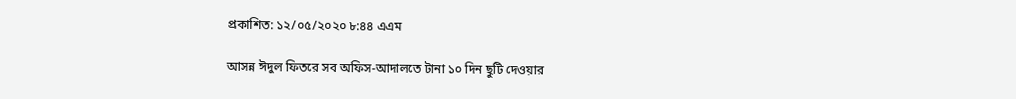প্রকাশিত: ১২/০৫/২০২০ ৮:৪৪ এএম

আসন্ন ঈদুল ফিতরে সব অফিস-আদালতে টানা ১০ দিন ছুটি দেওয়ার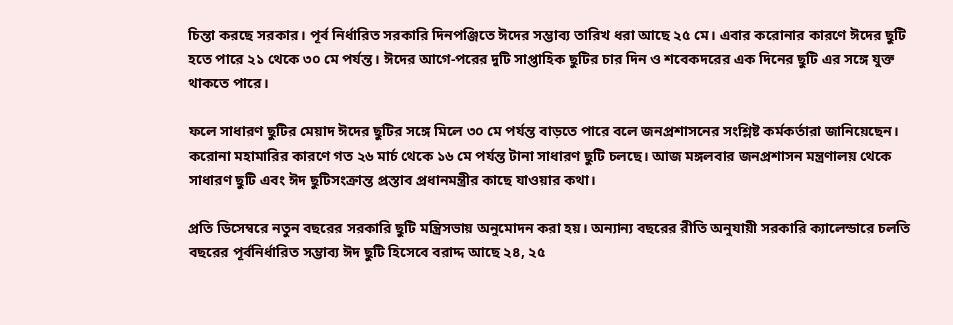চিন্তা করছে সরকার। পূর্ব নির্ধারিত সরকারি দিনপঞ্জিতে ঈদের সম্ভাব্য তারিখ ধরা আছে ২৫ মে। এবার করোনার কারণে ঈদের ছুটি হতে পারে ২১ থেকে ৩০ মে পর্যন্ত। ঈদের আগে-পরের দুটি সাপ্তাহিক ছুটির চার দিন ও শবেকদরের এক দিনের ছুটি এর সঙ্গে যুক্ত থাকতে পারে।

ফলে সাধারণ ছুটির মেয়াদ ঈদের ছুটির সঙ্গে মিলে ৩০ মে পর্যন্ত বাড়তে পারে বলে জনপ্রশাসনের সংশ্লিষ্ট কর্মকর্তারা জানিয়েছেন।
করোনা মহামারির কারণে গত ২৬ মার্চ থেকে ১৬ মে পর্যন্ত টানা সাধারণ ছুটি চলছে। আজ মঙ্গলবার জনপ্রশাসন মন্ত্রণালয় থেকে সাধারণ ছুটি এবং ঈদ ছুটিসংক্রান্ত প্রস্তাব প্রধানমন্ত্রীর কাছে যাওয়ার কথা।

প্রতি ডিসেম্বরে নতুন বছরের সরকারি ছুটি মন্ত্রিসভায় অনুমোদন করা হয়। অন্যান্য বছরের রীতি অনুযায়ী সরকারি ক্যালেন্ডারে চলতি বছরের পূর্বনির্ধারিত সম্ভাব্য ঈদ ছুটি হিসেবে বরাদ্দ আছে ২৪, ২৫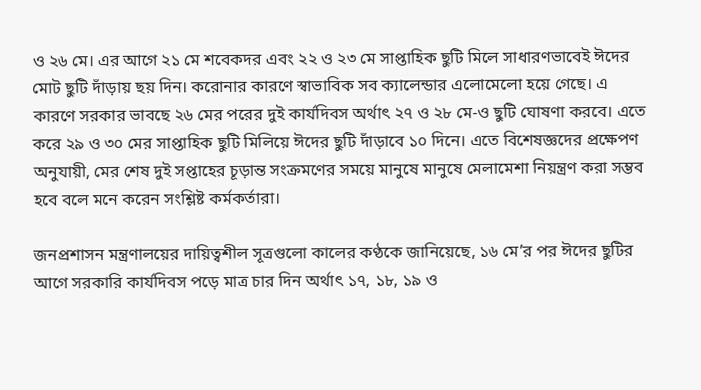ও ২৬ মে। এর আগে ২১ মে শবেকদর এবং ২২ ও ২৩ মে সাপ্তাহিক ছুটি মিলে সাধারণভাবেই ঈদের মোট ছুটি দাঁড়ায় ছয় দিন। করোনার কারণে স্বাভাবিক সব ক্যালেন্ডার এলোমেলো হয়ে গেছে। এ কারণে সরকার ভাবছে ২৬ মের পরের দুই কার্যদিবস অর্থাৎ ২৭ ও ২৮ মে-ও ছুটি ঘোষণা করবে। এতে করে ২৯ ও ৩০ মের সাপ্তাহিক ছুটি মিলিয়ে ঈদের ছুটি দাঁড়াবে ১০ দিনে। এতে বিশেষজ্ঞদের প্রক্ষেপণ অনুযায়ী, মের শেষ দুই সপ্তাহের চূড়ান্ত সংক্রমণের সময়ে মানুষে মানুষে মেলামেশা নিয়ন্ত্রণ করা সম্ভব হবে বলে মনে করেন সংশ্লিষ্ট কর্মকর্তারা।

জনপ্রশাসন মন্ত্রণালয়ের দায়িত্বশীল সূত্রগুলো কালের কণ্ঠকে জানিয়েছে, ১৬ মে’র পর ঈদের ছুটির আগে সরকারি কার্যদিবস পড়ে মাত্র চার দিন অর্থাৎ ১৭, ১৮, ১৯ ও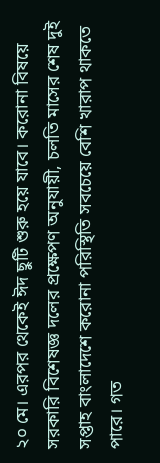২০ মে। এরপর থেকেই ঈদ ছুটি শুরু হয়ে যাবে। করোনা বিষয়ে সরকারি বিশেষজ্ঞ দলের প্রক্ষেপণ অনুযায়ী, চলতি মাসের শেষ দুই সপ্তাহ বাংলাদেশে করোনা পরিস্থিতি সবচেয়ে বেশি খারাপ থাকতে পারে। গত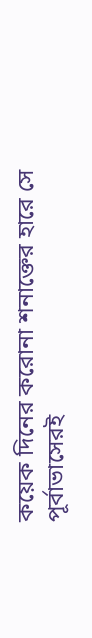কয়েক দিনের করোনা শনাক্তের হারে সে পূর্বাভাসেরই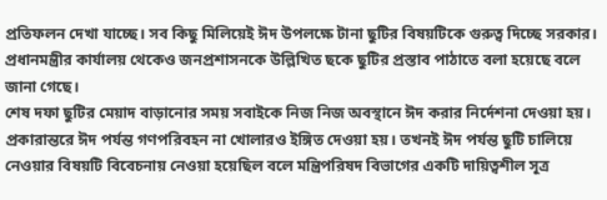প্রতিফলন দেখা যাচ্ছে। সব কিছু মিলিয়েই ঈদ উপলক্ষে টানা ছুটির বিষয়টিকে গুরুত্ব দিচ্ছে সরকার। প্রধানমন্ত্রীর কার্যালয় থেকেও জনপ্রশাসনকে উল্লিখিত ছকে ছুটির প্রস্তাব পাঠাতে বলা হয়েছে বলে জানা গেছে।
শেষ দফা ছুটির মেয়াদ বাড়ানোর সময় সবাইকে নিজ নিজ অবস্থানে ঈদ করার নির্দেশনা দেওয়া হয়। প্রকারান্তরে ঈদ পর্যন্ত গণপরিবহন না খোলারও ইঙ্গিত দেওয়া হয়। তখনই ঈদ পর্যন্ত ছুটি চালিয়ে নেওয়ার বিষয়টি বিবেচনায় নেওয়া হয়েছিল বলে মন্ত্রিপরিষদ বিভাগের একটি দায়িত্বশীল সূত্র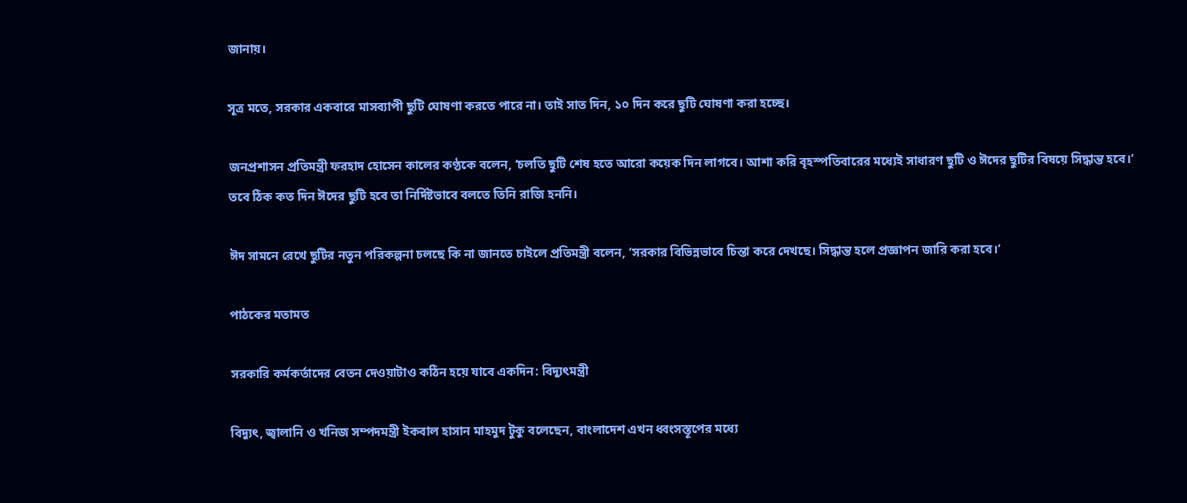জানায়।

সূত্র মতে, সরকার একবারে মাসব্যাপী ছুটি ঘোষণা করতে পারে না। তাই সাত দিন, ১০ দিন করে ছুটি ঘোষণা করা হচ্ছে।

জনপ্রশাসন প্রতিমন্ত্রী ফরহাদ হোসেন কালের কণ্ঠকে বলেন, ‘চলতি ছুটি শেষ হতে আরো কয়েক দিন লাগবে। আশা করি বৃহস্পতিবারের মধ্যেই সাধারণ ছুটি ও ঈদের ছুটির বিষয়ে সিদ্ধান্ত হবে।’ তবে ঠিক কত দিন ঈদের ছুটি হবে তা নির্দিষ্টভাবে বলতে তিনি রাজি হননি।

ঈদ সামনে রেখে ছুটির নতুন পরিকল্পনা চলছে কি না জানতে চাইলে প্রতিমন্ত্রী বলেন, ‘সরকার বিভিন্নভাবে চিন্তা করে দেখছে। সিদ্ধান্ত হলে প্রজ্ঞাপন জারি করা হবে।’

পাঠকের মতামত

সরকারি কর্মকর্তাদের বেতন দেওয়াটাও কঠিন হয়ে যাবে একদিন: বিদ্যুৎমন্ত্রী

বিদ্যুৎ, জ্বালানি ও খনিজ সম্পদমন্ত্রী ইকবাল হাসান মাহমুদ টুকু বলেছেন, বাংলাদেশ এখন ধ্বংসস্তূপের মধ্যে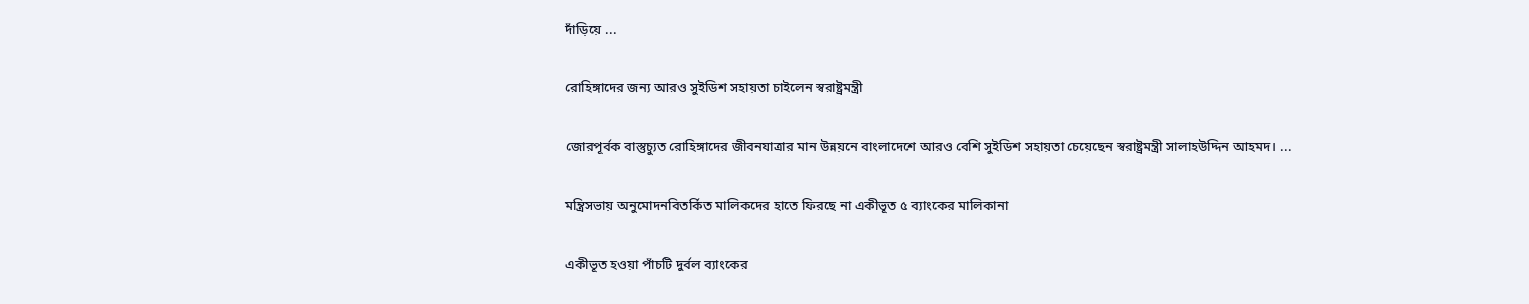দাঁড়িয়ে ...

রোহিঙ্গাদের জন্য আরও সুইডিশ সহায়তা চাইলেন স্বরাষ্ট্রমন্ত্রী

জোরপূর্বক বাস্তুচ্যুত রোহিঙ্গাদের জীবনযাত্রার মান উন্নয়নে বাংলাদেশে আরও বেশি সুইডিশ সহায়তা চেয়েছেন স্বরাষ্ট্রমন্ত্রী সালাহউদ্দিন আহমদ। ...

মন্ত্রিসভায় অনুমোদনবিতর্কিত মালিকদের হাতে ফিরছে না একীভূত ৫ ব্যাংকের মালিকানা

একীভূত হওয়া পাঁচটি দুর্বল ব্যাংকের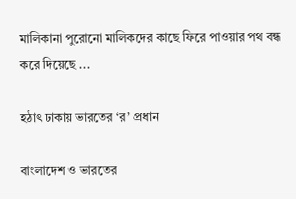মালিকানা পুরোনো মালিকদের কাছে ফিরে পাওয়ার পথ বন্ধ করে দিয়েছে ...

হঠাৎ ঢাকায় ভারতের ‘র’ প্রধান

বাংলাদেশ ও ভারতের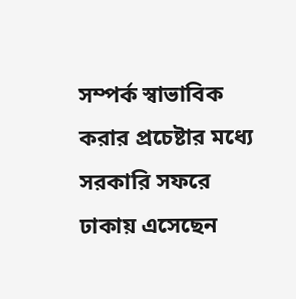সম্পর্ক স্বাভাবিক করার প্রচেষ্টার মধ্যে সরকারি সফরে ঢাকায় এসেছেন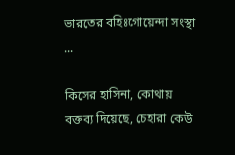ভারতের বহিঃগোয়েন্দা সংস্থা ...

কিসের হাসিনা, কোথায় বক্তব্য দিয়েছে, চেহারা কেউ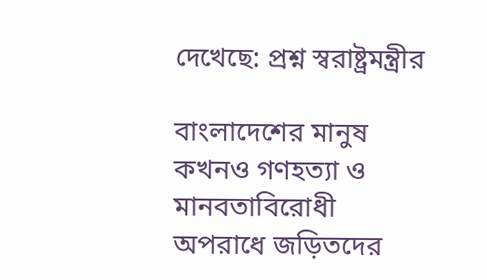দেখেছে: প্রশ্ন স্বরাষ্ট্রমন্ত্রীর

বাংলাদেশের মানুষ কখনও গণহত্যা ও মানবতাবিরোধী অপরাধে জড়িতদের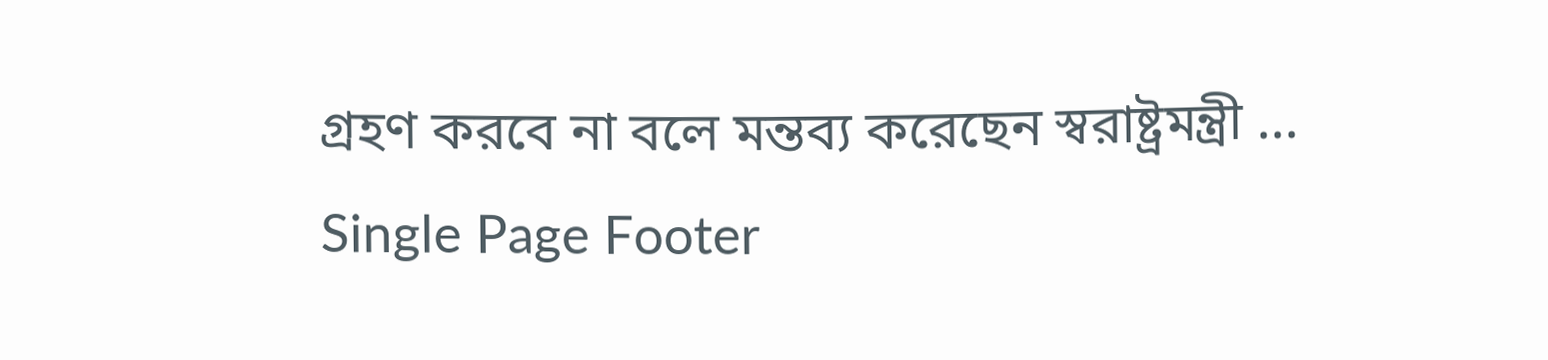গ্রহণ করবে না বলে মন্তব্য করেছেন স্বরাষ্ট্রমন্ত্রী ...
Single Page Footer